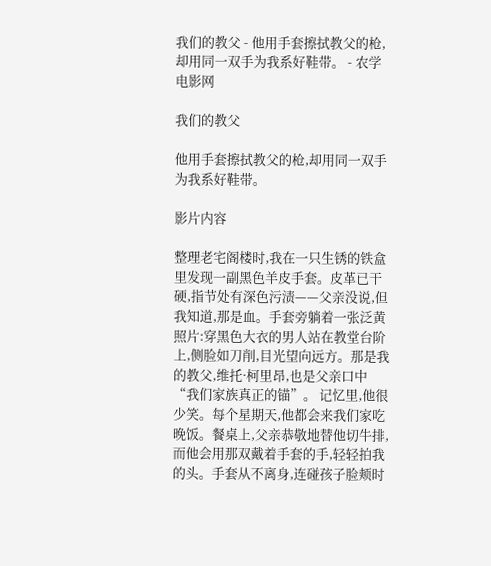我们的教父 - 他用手套擦拭教父的枪,却用同一双手为我系好鞋带。 - 农学电影网

我们的教父

他用手套擦拭教父的枪,却用同一双手为我系好鞋带。

影片内容

整理老宅阁楼时,我在一只生锈的铁盒里发现一副黑色羊皮手套。皮革已干硬,指节处有深色污渍——父亲没说,但我知道,那是血。手套旁躺着一张泛黄照片:穿黑色大衣的男人站在教堂台阶上,侧脸如刀削,目光望向远方。那是我的教父,维托·柯里昂,也是父亲口中“我们家族真正的锚”。 记忆里,他很少笑。每个星期天,他都会来我们家吃晚饭。餐桌上,父亲恭敬地替他切牛排,而他会用那双戴着手套的手,轻轻拍我的头。手套从不离身,连碰孩子脸颊时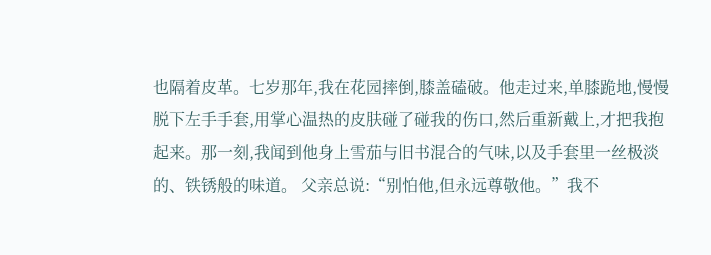也隔着皮革。七岁那年,我在花园摔倒,膝盖磕破。他走过来,单膝跪地,慢慢脱下左手手套,用掌心温热的皮肤碰了碰我的伤口,然后重新戴上,才把我抱起来。那一刻,我闻到他身上雪茄与旧书混合的气味,以及手套里一丝极淡的、铁锈般的味道。 父亲总说:“别怕他,但永远尊敬他。”我不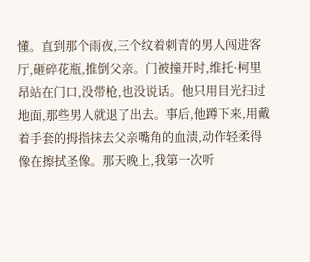懂。直到那个雨夜,三个纹着刺青的男人闯进客厅,砸碎花瓶,推倒父亲。门被撞开时,维托·柯里昂站在门口,没带枪,也没说话。他只用目光扫过地面,那些男人就退了出去。事后,他蹲下来,用戴着手套的拇指抹去父亲嘴角的血渍,动作轻柔得像在擦拭圣像。那天晚上,我第一次听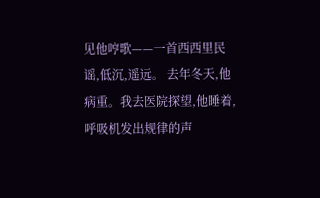见他哼歌——一首西西里民谣,低沉,遥远。 去年冬天,他病重。我去医院探望,他睡着,呼吸机发出规律的声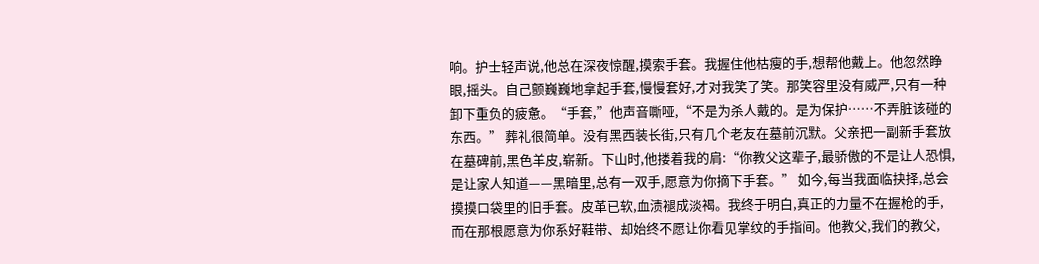响。护士轻声说,他总在深夜惊醒,摸索手套。我握住他枯瘦的手,想帮他戴上。他忽然睁眼,摇头。自己颤巍巍地拿起手套,慢慢套好,才对我笑了笑。那笑容里没有威严,只有一种卸下重负的疲惫。“手套,”他声音嘶哑,“不是为杀人戴的。是为保护……不弄脏该碰的东西。” 葬礼很简单。没有黑西装长街,只有几个老友在墓前沉默。父亲把一副新手套放在墓碑前,黑色羊皮,崭新。下山时,他搂着我的肩:“你教父这辈子,最骄傲的不是让人恐惧,是让家人知道——黑暗里,总有一双手,愿意为你摘下手套。” 如今,每当我面临抉择,总会摸摸口袋里的旧手套。皮革已软,血渍褪成淡褐。我终于明白,真正的力量不在握枪的手,而在那根愿意为你系好鞋带、却始终不愿让你看见掌纹的手指间。他教父,我们的教父,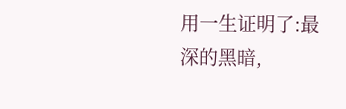用一生证明了:最深的黑暗,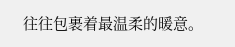往往包裹着最温柔的暖意。